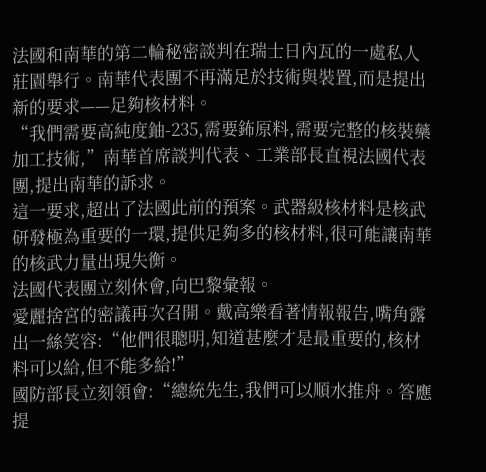法國和南華的第二輪秘密談判在瑞士日內瓦的一處私人莊園舉行。南華代表團不再滿足於技術與裝置,而是提出新的要求——足夠核材料。
“我們需要高純度鈾-235,需要鈽原料,需要完整的核裝藥加工技術,”南華首席談判代表、工業部長直視法國代表團,提出南華的訴求。
這一要求,超出了法國此前的預案。武器級核材料是核武研發極為重要的一環,提供足夠多的核材料,很可能讓南華的核武力量出現失衡。
法國代表團立刻休會,向巴黎彙報。
愛麗捨宮的密議再次召開。戴高樂看著情報報告,嘴角露出一絲笑容:“他們很聰明,知道甚麼才是最重要的,核材料可以給,但不能多給!”
國防部長立刻領會:“總統先生,我們可以順水推舟。答應提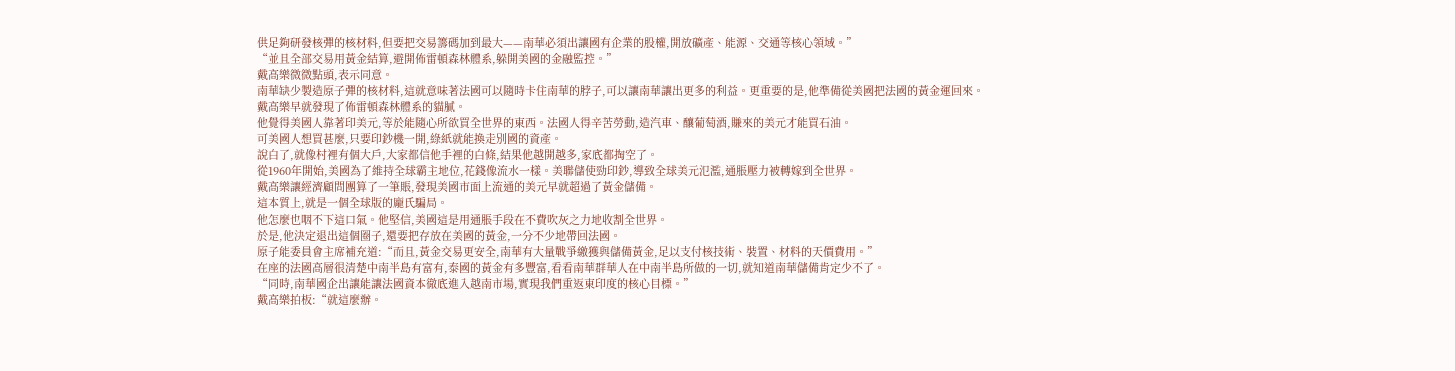供足夠研發核彈的核材料,但要把交易籌碼加到最大——南華必須出讓國有企業的股權,開放礦產、能源、交通等核心領域。”
“並且全部交易用黃金結算,避開佈雷頓森林體系,躲開美國的金融監控。”
戴高樂微微點頭,表示同意。
南華缺少製造原子彈的核材料,這就意味著法國可以隨時卡住南華的脖子,可以讓南華讓出更多的利益。更重要的是,他準備從美國把法國的黃金運回來。
戴高樂早就發現了佈雷頓森林體系的貓膩。
他覺得美國人靠著印美元,等於能隨心所欲買全世界的東西。法國人得辛苦勞動,造汽車、釀葡萄酒,賺來的美元才能買石油。
可美國人想買甚麼,只要印鈔機一開,綠紙就能換走別國的資產。
說白了,就像村裡有個大戶,大家都信他手裡的白條,結果他越開越多,家底都掏空了。
從1960年開始,美國為了維持全球霸主地位,花錢像流水一樣。美聯儲使勁印鈔,導致全球美元氾濫,通脹壓力被轉嫁到全世界。
戴高樂讓經濟顧問團算了一筆賬,發現美國市面上流通的美元早就超過了黃金儲備。
這本質上,就是一個全球版的龐氏騙局。
他怎麼也咽不下這口氣。他堅信,美國這是用通脹手段在不費吹灰之力地收割全世界。
於是,他決定退出這個圈子,還要把存放在美國的黃金,一分不少地帶回法國。
原子能委員會主席補充道:“而且,黃金交易更安全,南華有大量戰爭繳獲與儲備黃金,足以支付核技術、裝置、材料的天價費用。”
在座的法國高層很清楚中南半島有富有,泰國的黃金有多豐富,看看南華群華人在中南半島所做的一切,就知道南華儲備肯定少不了。
“同時,南華國企出讓能讓法國資本徹底進入越南市場,實現我們重返東印度的核心目標。”
戴高樂拍板:“就這麼辦。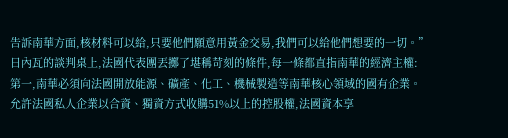告訴南華方面,核材料可以給,只要他們願意用黃金交易,我們可以給他們想要的一切。”
日內瓦的談判桌上,法國代表團丟擲了堪稱苛刻的條件,每一條都直指南華的經濟主權:
第一,南華必須向法國開放能源、礦產、化工、機械製造等南華核心領域的國有企業。
允許法國私人企業以合資、獨資方式收購51%以上的控股權,法國資本享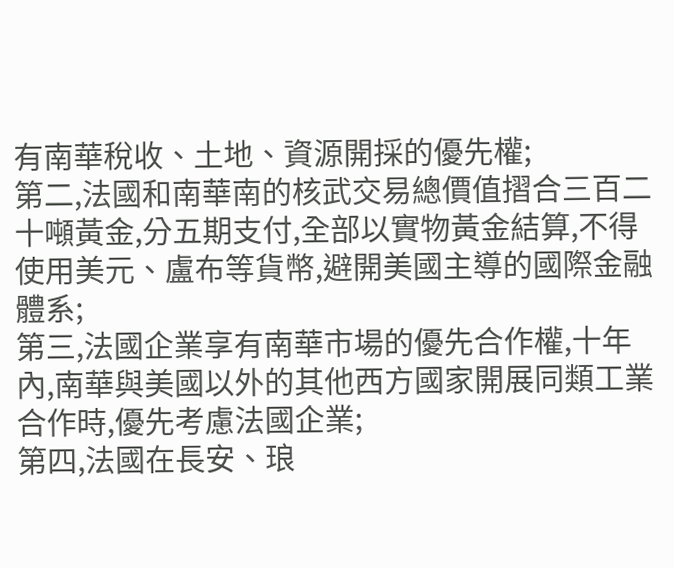有南華稅收、土地、資源開採的優先權;
第二,法國和南華南的核武交易總價值摺合三百二十噸黃金,分五期支付,全部以實物黃金結算,不得使用美元、盧布等貨幣,避開美國主導的國際金融體系;
第三,法國企業享有南華市場的優先合作權,十年內,南華與美國以外的其他西方國家開展同類工業合作時,優先考慮法國企業;
第四,法國在長安、琅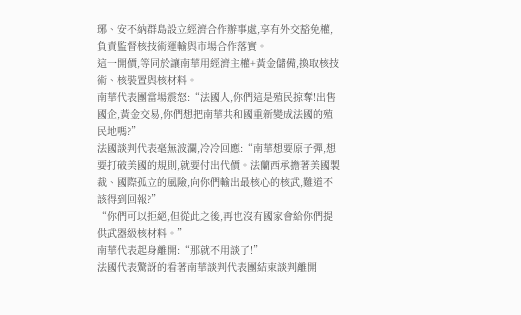琊、安不納群島設立經濟合作辦事處,享有外交豁免權,負責監督核技術運輸與市場合作落實。
這一開價,等同於讓南華用經濟主權+黃金儲備,換取核技術、核裝置與核材料。
南華代表團當場震怒:“法國人,你們這是殖民掠奪!出售國企,黃金交易,你們想把南華共和國重新變成法國的殖民地嗎?”
法國談判代表毫無波瀾,冷冷回應:“南華想要原子彈,想要打破美國的規則,就要付出代價。法蘭西承擔著美國製裁、國際孤立的風險,向你們輸出最核心的核武,難道不該得到回報?”
“你們可以拒絕,但從此之後,再也沒有國家會給你們提供武器級核材料。”
南華代表起身離開:“那就不用談了!”
法國代表驚訝的看著南華談判代表團結束談判離開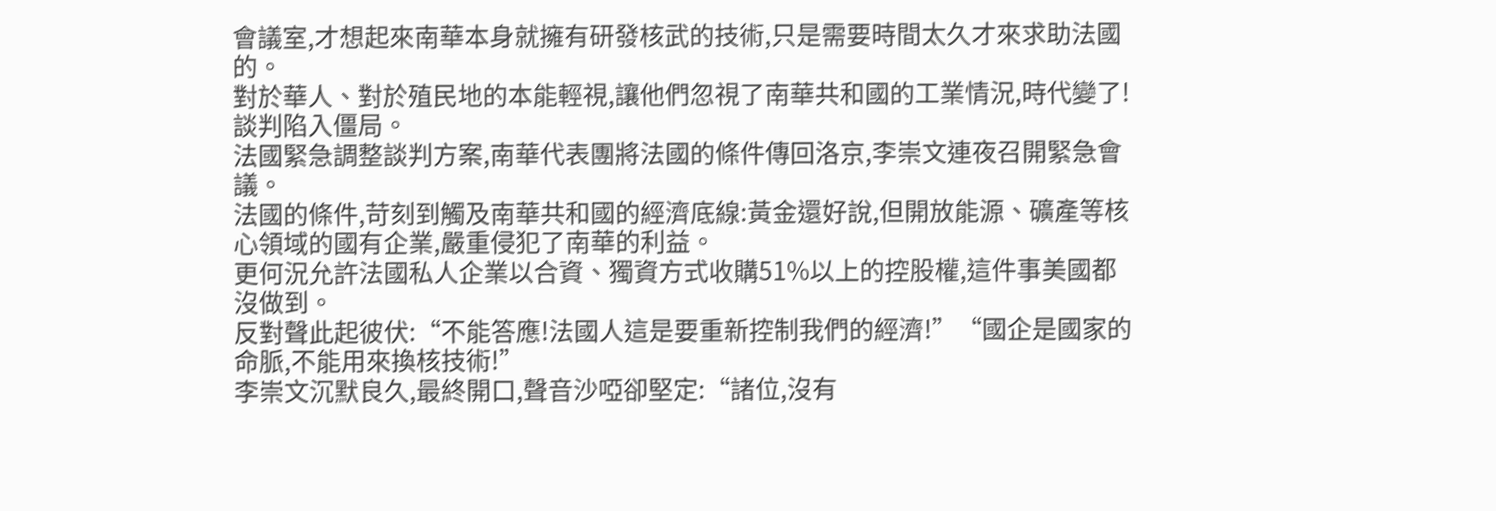會議室,才想起來南華本身就擁有研發核武的技術,只是需要時間太久才來求助法國的。
對於華人、對於殖民地的本能輕視,讓他們忽視了南華共和國的工業情況,時代變了!
談判陷入僵局。
法國緊急調整談判方案,南華代表團將法國的條件傳回洛京,李崇文連夜召開緊急會議。
法國的條件,苛刻到觸及南華共和國的經濟底線:黃金還好說,但開放能源、礦產等核心領域的國有企業,嚴重侵犯了南華的利益。
更何況允許法國私人企業以合資、獨資方式收購51%以上的控股權,這件事美國都沒做到。
反對聲此起彼伏:“不能答應!法國人這是要重新控制我們的經濟!”“國企是國家的命脈,不能用來換核技術!”
李崇文沉默良久,最終開口,聲音沙啞卻堅定:“諸位,沒有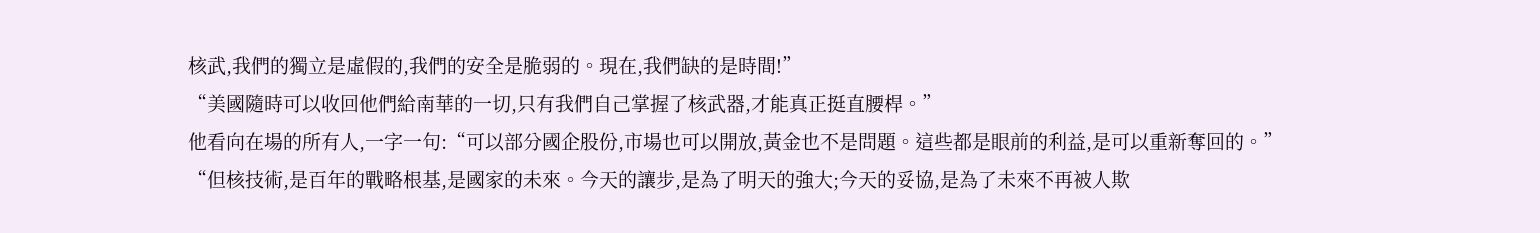核武,我們的獨立是虛假的,我們的安全是脆弱的。現在,我們缺的是時間!”
“美國隨時可以收回他們給南華的一切,只有我們自己掌握了核武器,才能真正挺直腰桿。”
他看向在場的所有人,一字一句:“可以部分國企股份,市場也可以開放,黃金也不是問題。這些都是眼前的利益,是可以重新奪回的。”
“但核技術,是百年的戰略根基,是國家的未來。今天的讓步,是為了明天的強大;今天的妥協,是為了未來不再被人欺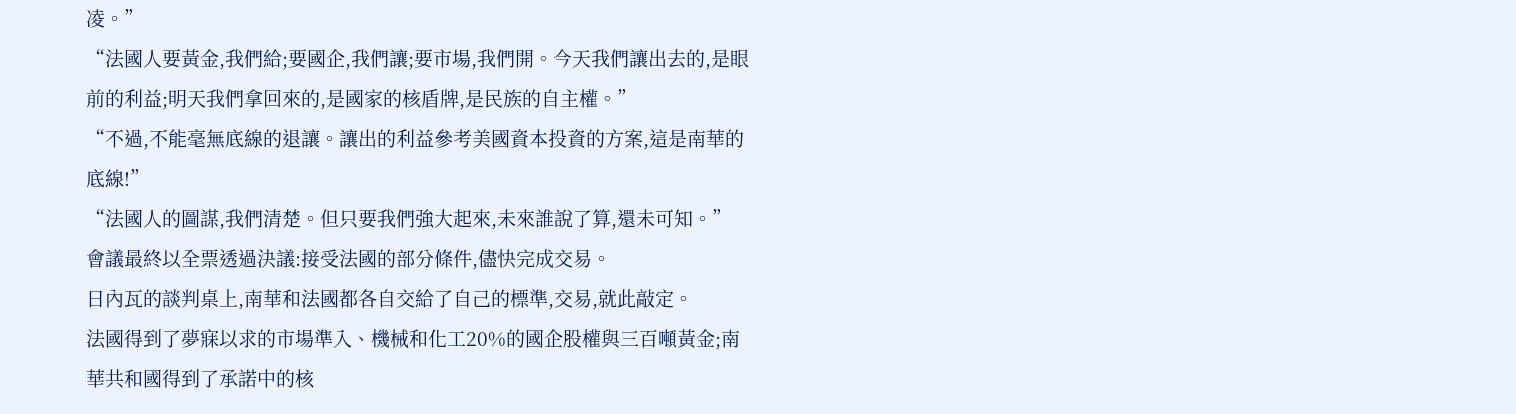凌。”
“法國人要黃金,我們給;要國企,我們讓;要市場,我們開。今天我們讓出去的,是眼前的利益;明天我們拿回來的,是國家的核盾牌,是民族的自主權。”
“不過,不能毫無底線的退讓。讓出的利益參考美國資本投資的方案,這是南華的底線!”
“法國人的圖謀,我們清楚。但只要我們強大起來,未來誰說了算,還未可知。”
會議最終以全票透過決議:接受法國的部分條件,儘快完成交易。
日內瓦的談判桌上,南華和法國都各自交給了自己的標準,交易,就此敲定。
法國得到了夢寐以求的市場準入、機械和化工20%的國企股權與三百噸黃金;南華共和國得到了承諾中的核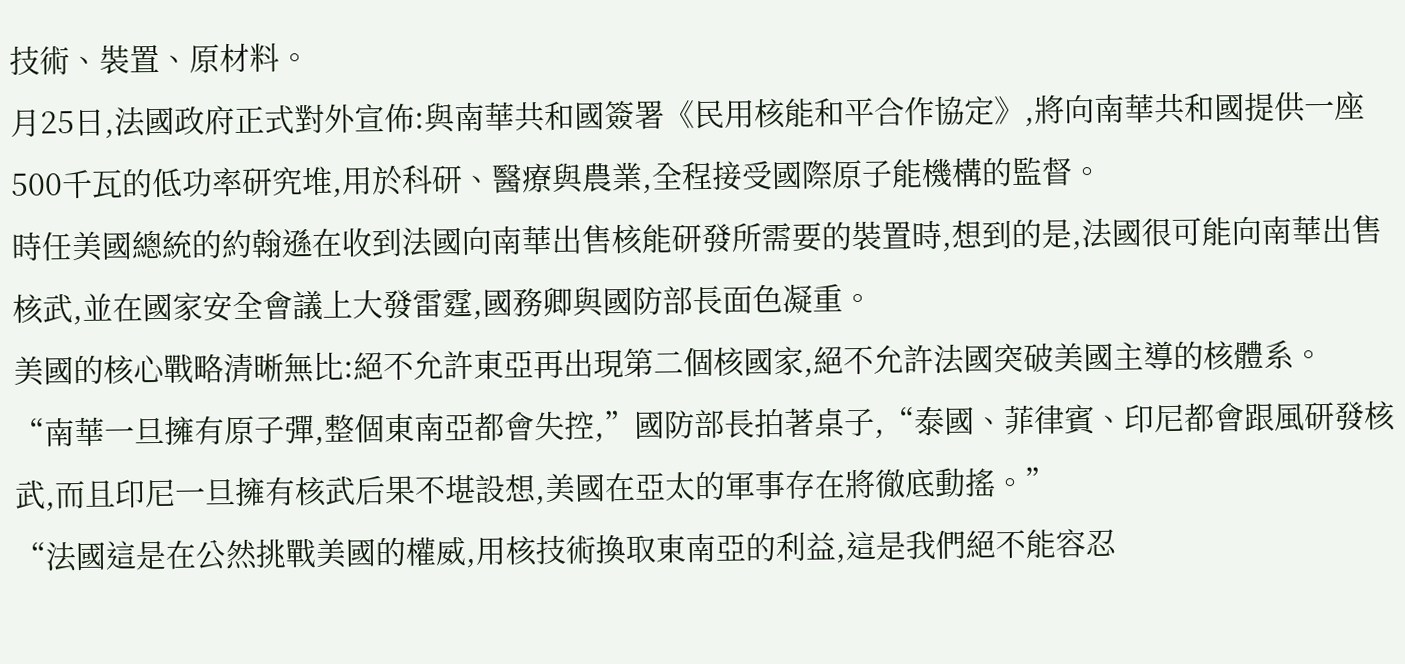技術、裝置、原材料。
月25日,法國政府正式對外宣佈:與南華共和國簽署《民用核能和平合作協定》,將向南華共和國提供一座500千瓦的低功率研究堆,用於科研、醫療與農業,全程接受國際原子能機構的監督。
時任美國總統的約翰遜在收到法國向南華出售核能研發所需要的裝置時,想到的是,法國很可能向南華出售核武,並在國家安全會議上大發雷霆,國務卿與國防部長面色凝重。
美國的核心戰略清晰無比:絕不允許東亞再出現第二個核國家,絕不允許法國突破美國主導的核體系。
“南華一旦擁有原子彈,整個東南亞都會失控,”國防部長拍著桌子,“泰國、菲律賓、印尼都會跟風研發核武,而且印尼一旦擁有核武后果不堪設想,美國在亞太的軍事存在將徹底動搖。”
“法國這是在公然挑戰美國的權威,用核技術換取東南亞的利益,這是我們絕不能容忍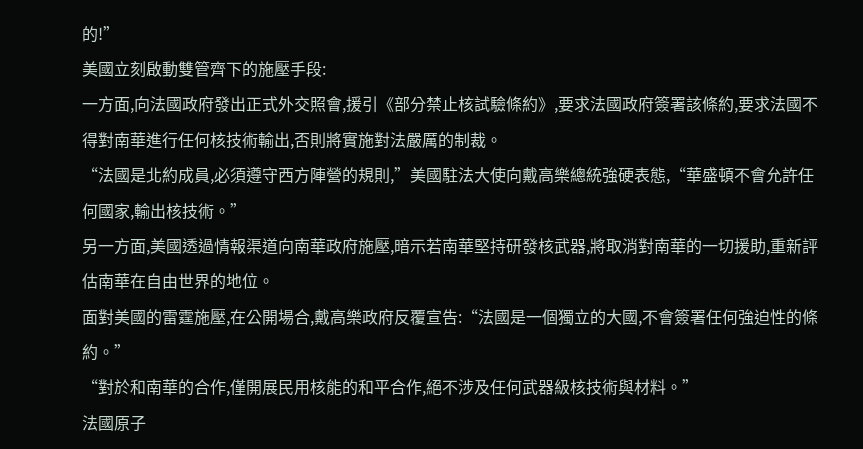的!”
美國立刻啟動雙管齊下的施壓手段:
一方面,向法國政府發出正式外交照會,援引《部分禁止核試驗條約》,要求法國政府簽署該條約,要求法國不得對南華進行任何核技術輸出,否則將實施對法嚴厲的制裁。
“法國是北約成員,必須遵守西方陣營的規則,”美國駐法大使向戴高樂總統強硬表態,“華盛頓不會允許任何國家,輸出核技術。”
另一方面,美國透過情報渠道向南華政府施壓,暗示若南華堅持研發核武器,將取消對南華的一切援助,重新評估南華在自由世界的地位。
面對美國的雷霆施壓,在公開場合,戴高樂政府反覆宣告:“法國是一個獨立的大國,不會簽署任何強迫性的條約。”
“對於和南華的合作,僅開展民用核能的和平合作,絕不涉及任何武器級核技術與材料。”
法國原子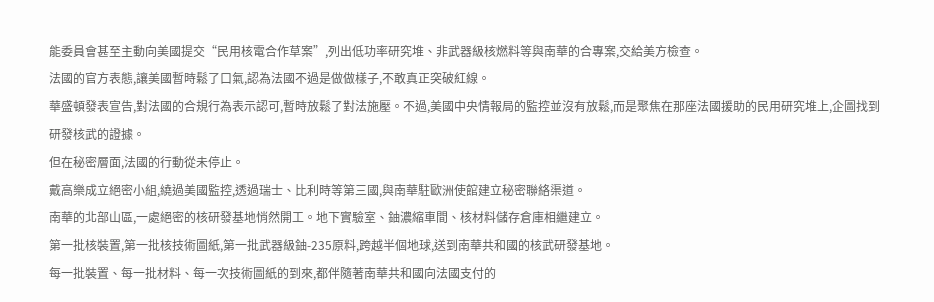能委員會甚至主動向美國提交“民用核電合作草案”,列出低功率研究堆、非武器級核燃料等與南華的合專案,交給美方檢查。
法國的官方表態,讓美國暫時鬆了口氣,認為法國不過是做做樣子,不敢真正突破紅線。
華盛頓發表宣告,對法國的合規行為表示認可,暫時放鬆了對法施壓。不過,美國中央情報局的監控並沒有放鬆,而是聚焦在那座法國援助的民用研究堆上,企圖找到研發核武的證據。
但在秘密層面,法國的行動從未停止。
戴高樂成立絕密小組,繞過美國監控,透過瑞士、比利時等第三國,與南華駐歐洲使館建立秘密聯絡渠道。
南華的北部山區,一處絕密的核研發基地悄然開工。地下實驗室、鈾濃縮車間、核材料儲存倉庫相繼建立。
第一批核裝置,第一批核技術圖紙,第一批武器級鈾-235原料,跨越半個地球,送到南華共和國的核武研發基地。
每一批裝置、每一批材料、每一次技術圖紙的到來,都伴隨著南華共和國向法國支付的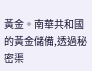黃金。南華共和國的黃金儲備,透過秘密渠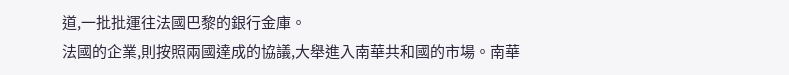道,一批批運往法國巴黎的銀行金庫。
法國的企業,則按照兩國達成的協議,大舉進入南華共和國的市場。南華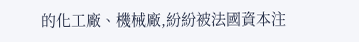的化工廠、機械廠,紛紛被法國資本注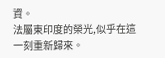資。
法屬東印度的榮光,似乎在這一刻重新歸來。